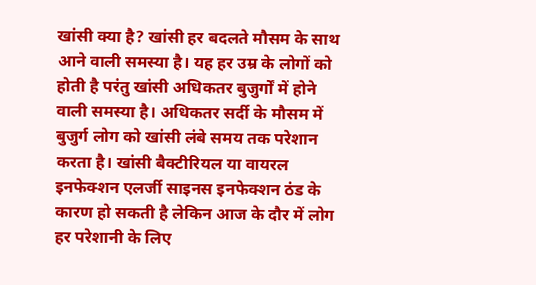खांसी क्या है? खांसी हर बदलते मौसम के साथ आने वाली समस्या है। यह हर उम्र के लोगों को होती है परंतु खांसी अधिकतर बुजुर्गों में होने वाली समस्या है। अधिकतर सर्दी के मौसम में बुजुर्ग लोग को खांसी लंबे समय तक परेशान करता है। खांसी बैक्टीरियल या वायरल इनफेक्शन एलर्जी साइनस इनफेक्शन ठंड के कारण हो सकती है लेकिन आज के दौर में लोग हर परेशानी के लिए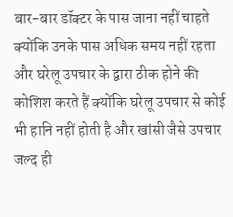बार-बार डॉक्टर के पास जाना नहीं चाहते क्योंकि उनके पास अधिक समय नहीं रहता और घरेलू उपचार के द्वारा ठीक होने की कोशिश करते हैं क्योंकि घरेलू उपचार से कोई भी हानि नहीं होती है और खांसी जैसे उपचार जल्द ही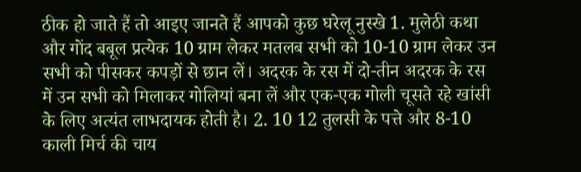ठीक हो जाते हैं तो आइए जानते हैं आपको कुछ घरेलू नुस्खे 1. मुलेठी कथा और गोंद बबूल प्रत्येक 10 ग्राम लेकर मतलब सभी को 10-10 ग्राम लेकर उन सभी को पीसकर कपड़ों से छान लें। अदरक के रस में दो-तीन अदरक के रस में उन सभी को मिलाकर गोलियां बना लें और एक-एक गोली चूसते रहे खांसी के लिए अत्यंत लाभदायक होती है। 2. 10 12 तुलसी के पत्ते और 8-10 काली मिर्च की चाय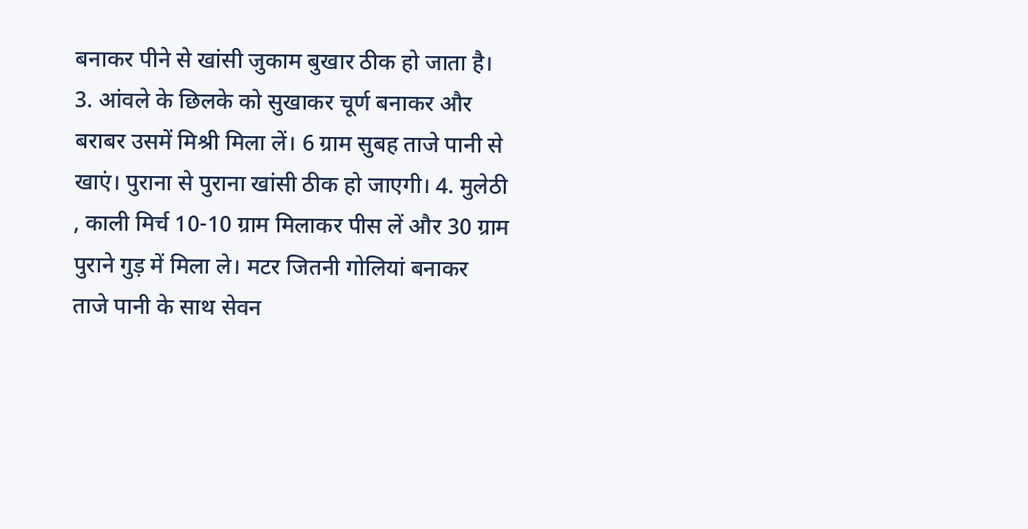बनाकर पीने से खांसी जुकाम बुखार ठीक हो जाता है। 3. आंवले के छिलके को सुखाकर चूर्ण बनाकर और बराबर उसमें मिश्री मिला लें। 6 ग्राम सुबह ताजे पानी से खाएं। पुराना से पुराना खांसी ठीक हो जाएगी। 4. मुलेठी , काली मिर्च 10-10 ग्राम मिलाकर पीस लें और 30 ग्राम पुराने गुड़ में मिला ले। मटर जितनी गोलियां बनाकर ताजे पानी के साथ सेवन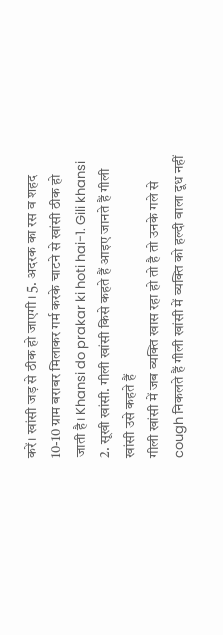करें। खांसी जड़ से ठीक हो जाएगी। 5. अदरक का रस व शहद 10-10 ग्राम बराबर मिलाकर गर्म करके चाटने से खांसी ठीक हो जाती है। Khansi do prakar ki hoti hai-1. Gili khansi 2. सूखी खांसी. गीली खांसी किसे कहते हैं आइए जानते हैं गीली खांसी उसे कहते हैं
गीली खांसी में जब व्यक्ति खास रहा हो तो है तो उनके गले से cough निकलते हैं गीली खांसी में व्यक्ति को हल्दी वाला दूध नहीं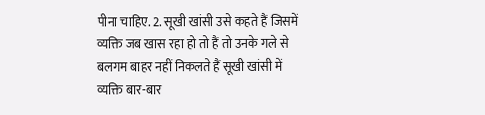पीना चाहिए. 2. सूखी खांसी उसे कहते हैं जिसमें व्यक्ति जब खास रहा हो तो हैं तो उनके गले से बलगम बाहर नहीं निकलते हैं सूखी खांसी में व्यक्ति बार-बार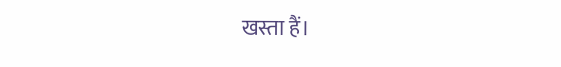खस्ता हैं।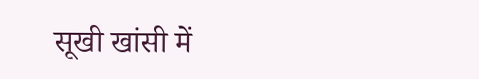सूखी खांसी में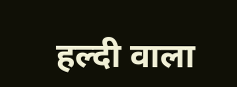हल्दी वाला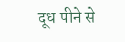दूध पीने से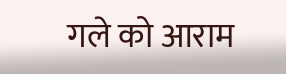गले को आराम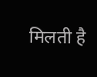मिलती है